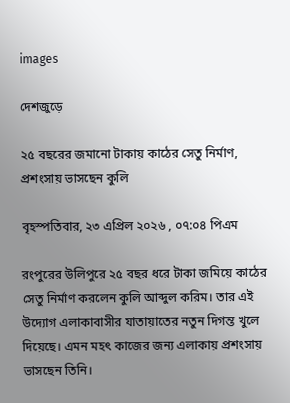images

দেশজুড়ে

২৫ বছরের জমানো টাকায় কাঠের সেতু নির্মাণ, প্রশংসায় ভাসছেন কুলি

বৃহস্পতিবার, ২৩ এপ্রিল ২০২৬ , ০৭:০৪ পিএম

রংপুরের উলিপুরে ২৫ বছর ধরে টাকা জমিয়ে কাঠের সেতু নির্মাণ করলেন কুলি আব্দুল করিম। তার এই উদ্যোগ এলাকাবাসীর যাতায়াতের নতুন দিগন্ত খুলে দিয়েছে। এমন মহৎ কাজের জন্য এলাকায় প্রশংসায় ভাসছেন তিনি।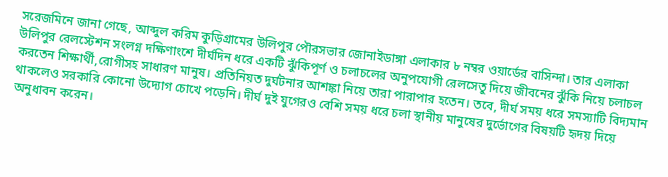সরেজমিনে জানা গেছে, আব্দুল করিম কুড়িগ্রামের উলিপুর পৌরসভার জোনাইডাঙ্গা এলাকার ৮ নম্বর ওয়ার্ডের বাসিন্দা। তার এলাকা উলিপুর রেলস্টেশন সংলগ্ন দক্ষিণাংশে দীর্ঘদিন ধরে একটি ঝুঁকিপূর্ণ ও চলাচলের অনুপযোগী রেলসেতু দিয়ে জীবনের ঝুঁকি নিয়ে চলাচল করতেন শিক্ষার্থী,রোগীসহ সাধারণ মানুষ। প্রতিনিয়ত দুর্ঘটনার আশঙ্কা নিয়ে তারা পারাপার হতেন। তবে, দীর্ঘ সময় ধরে সমস্যাটি বিদ্যমান থাকলেও সরকারি কোনো উদ্যোগ চোখে পড়েনি। দীর্ঘ দুই যুগেরও বেশি সময় ধরে চলা স্থানীয় মানুষের দুর্ভোগের বিষয়টি হৃদয় দিয়ে অনুধাবন করেন।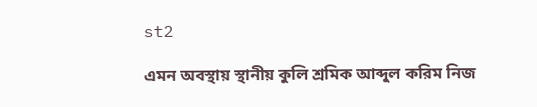st2

এমন অবস্থায় স্থানীয় কুলি শ্রমিক আব্দুল করিম নিজ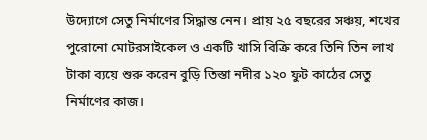উদ্যোগে সেতু নির্মাণের সিদ্ধান্ত নেন। প্রায় ২৫ বছরের সঞ্চয়, শখের পুরোনো মোটরসাইকেল ও একটি খাসি বিক্রি করে তিনি তিন লাখ টাকা ব্যয়ে শুরু করেন বুড়ি তিস্তা নদীর ১২০ ফুট কাঠের সেতু নির্মাণের কাজ।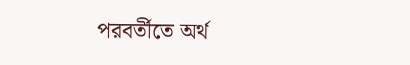পরবর্তীতে অর্থ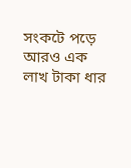সংকটে পড়ে আরও এক লাখ টাকা ধার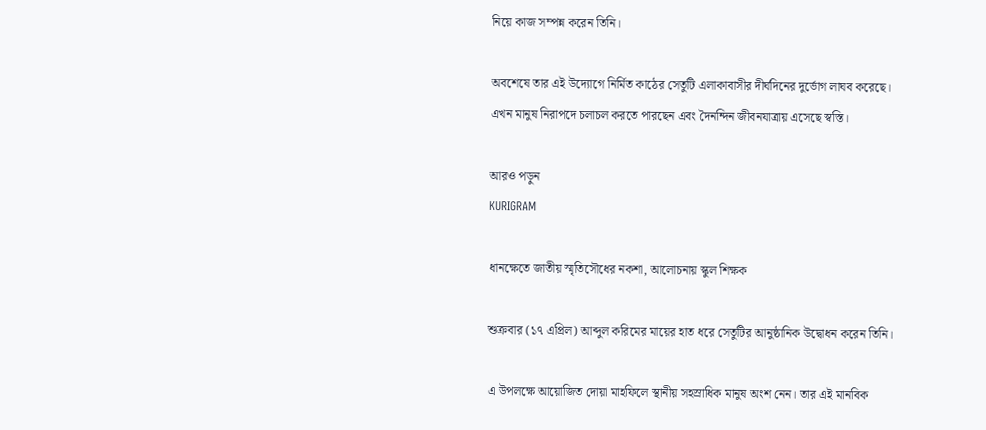নিয়ে কাজ সম্পন্ন করেন তিনি।

অবশেষে তার এই উদ্যোগে নির্মিত কাঠের সেতুটি এলাকাবাসীর দীর্ঘদিনের দুর্ভোগ লাঘব করেছে। এখন মানুষ নিরাপদে চলাচল করতে পারছেন এবং দৈনন্দিন জীবনযাত্রায় এসেছে স্বস্তি।

আরও পড়ুন
KURIGRAM

ধানক্ষেতে জাতীয় স্মৃতিসৌধের নকশা, আলোচনায় স্কুল শিক্ষক

শুক্রবার (১৭ এপ্রিল) আব্দুল করিমের মায়ের হাত ধরে সেতুটির আনুষ্ঠানিক উদ্বোধন করেন তিনি।

এ উপলক্ষে আয়োজিত দোয়া মাহফিলে স্থানীয় সহস্রাধিক মানুষ অংশ নেন। তার এই মানবিক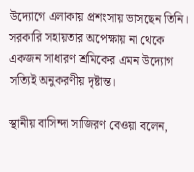উদ্যোগে এলাকায় প্রশংসায় ভাসছেন তিনি। সরকারি সহায়তার অপেক্ষায় না থেকে একজন সাধারণ শ্রমিকের এমন উদ্যোগ সত্যিই অনুকরণীয় দৃষ্টান্ত।

স্থানীয় বাসিন্দা সাজিরণ বেওয়া বলেন,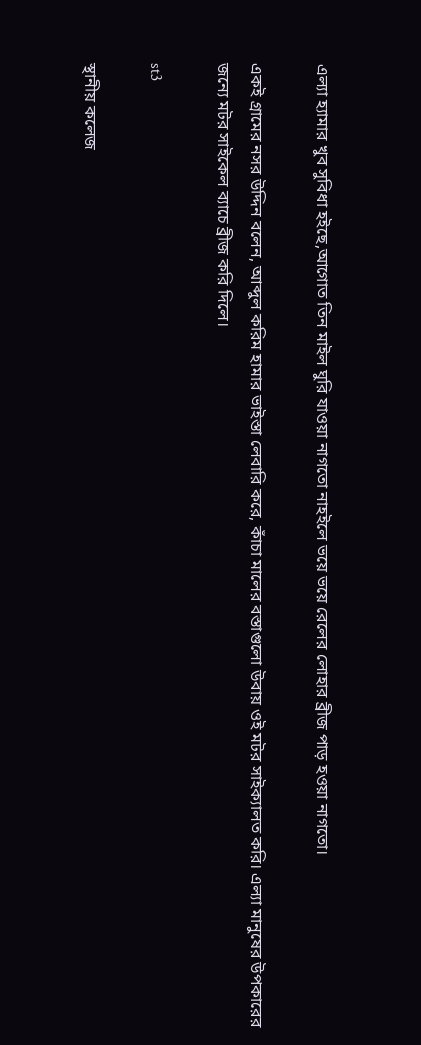এল্যা হ্যামার খুব সুবিধা হইছে,আগোত তিন মাইল ঘুরি যাওয়া নাগতো নাহইলে ভয়ে ভয়ে রেলের লোহার ব্রীজ পাড় হওয়া নাগতো।

একই গ্রামের নসর উদ্দিন বলেন, আব্দুল করিম হামার ভাইস্তা লেবারি করে, কাঁচা মালের বস্তাগুলো উবায় ওই মটর সাইক্যালত করি। এল্যা মানুষের উপকারের জন্যে মটর সাইকেল ব্যাচে ব্রীজ করি দিলে।

st3

স্থানীয় কলেজ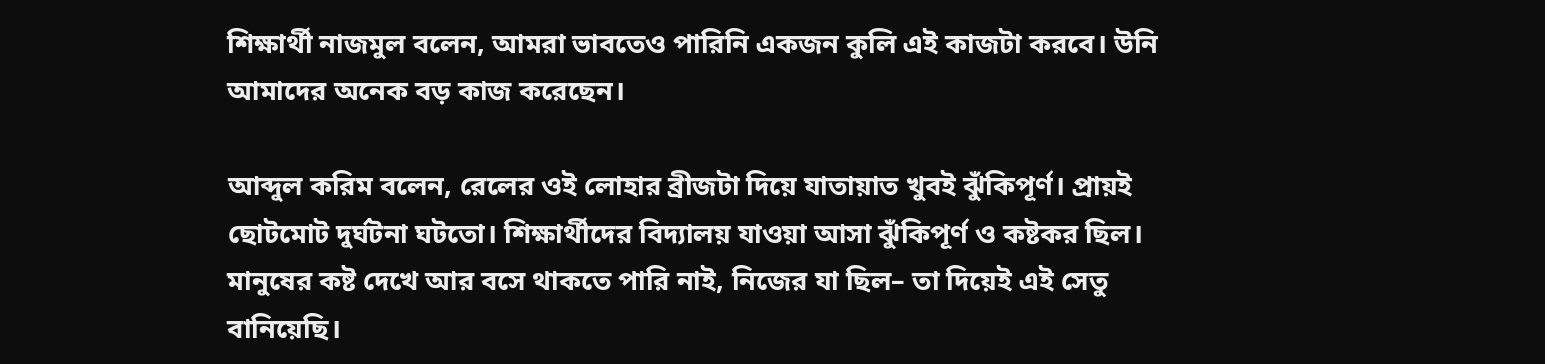শিক্ষার্থী নাজমুল বলেন, আমরা ভাবতেও পারিনি একজন কুলি এই কাজটা করবে। উনি আমাদের অনেক বড় কাজ করেছেন।

আব্দুল করিম বলেন, রেলের ওই লোহার ব্রীজটা দিয়ে যাতায়াত খুবই ঝুঁকিপূর্ণ। প্রায়ই ছোটমোট দুর্ঘটনা ঘটতো। শিক্ষার্থীদের বিদ্যালয় যাওয়া আসা ঝুঁকিপূর্ণ ও কষ্টকর ছিল। মানুষের কষ্ট দেখে আর বসে থাকতে পারি নাই, নিজের যা ছিল– তা দিয়েই এই সেতু বানিয়েছি।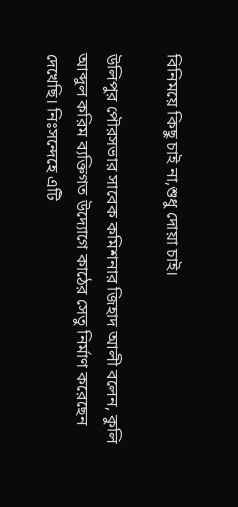বিনিময়ে কিছু চাই না,শুধু দোয়া চাই।

উলিপুর পৌরসভার সাবেক কমিশনার জিহাদ আলী বলেন, কুলি আব্দুল করিম ব্যক্তিগত উদ্যোগে কাঠের সেতু নির্মাণ করেছেন দেখেছি। নিঃসন্দেহে এটি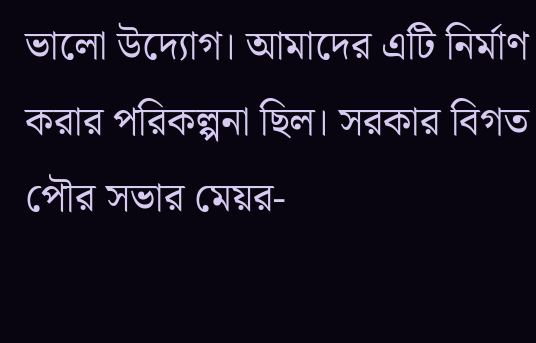ভালো উদ্যোগ। আমাদের এটি নির্মাণ করার পরিকল্পনা ছিল। সরকার বিগত পৌর সভার মেয়র-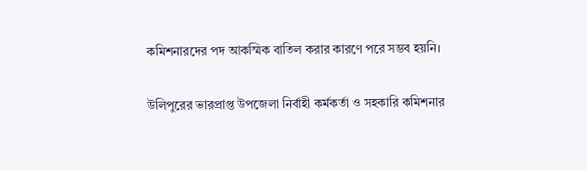কমিশনারদের পদ আকস্মিক বাতিল করার কারণে পরে সম্ভব হয়নি।

উলিপুরের ভারপ্রাপ্ত উপজেলা নির্বাহী কর্মকর্তা ও সহকারি কমিশনার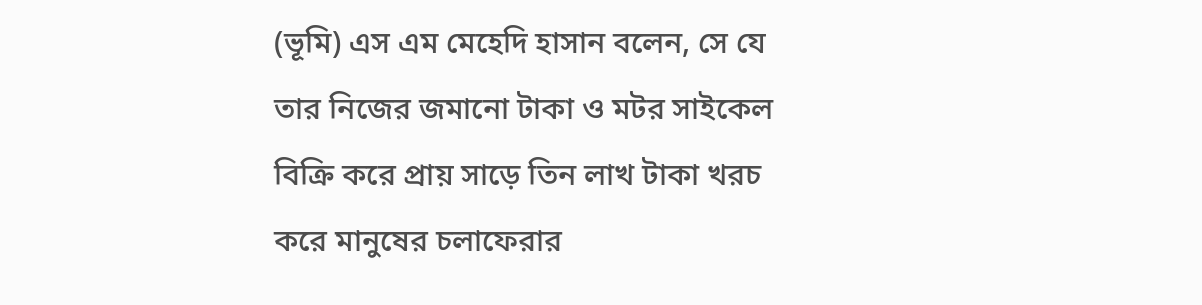(ভূমি) এস এম মেহেদি হাসান বলেন, সে যে তার নিজের জমানো টাকা ও মটর সাইকেল বিক্রি করে প্রায় সাড়ে তিন লাখ টাকা খরচ করে মানুষের চলাফেরার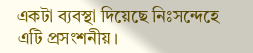একটা ব্যবস্থা দিয়েছে নিঃসন্দেহে এটি প্রসংশনীয়।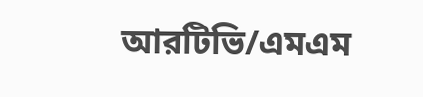আরটিভি/এমএম